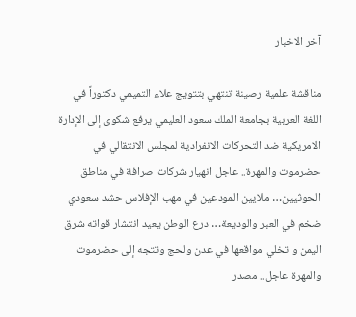آخر الاخبار

مناقشة علمية رصينة تنتهي بتتويج علاء التميمي دكتوراً في اللغة العربية بجامعة الملك سعود العليمي يرفع شكوى إلى الإدارة الامريكية ضد التحركات الانفرادية لمجلس الانتقالي في حضرموت والمهرة.. عاجل انهيار شركات صرافة في مناطق الحوثيين… ملايين المودعين في مهب الإفلاس حشد سعودي ضخم في العبر والوديعة… درع الوطن يعيد انتشار قواته شرق اليمن و تخلي مواقعها في عدن ولحج وتتجه إلى حضرموت والمهرة عاجل.. مصدر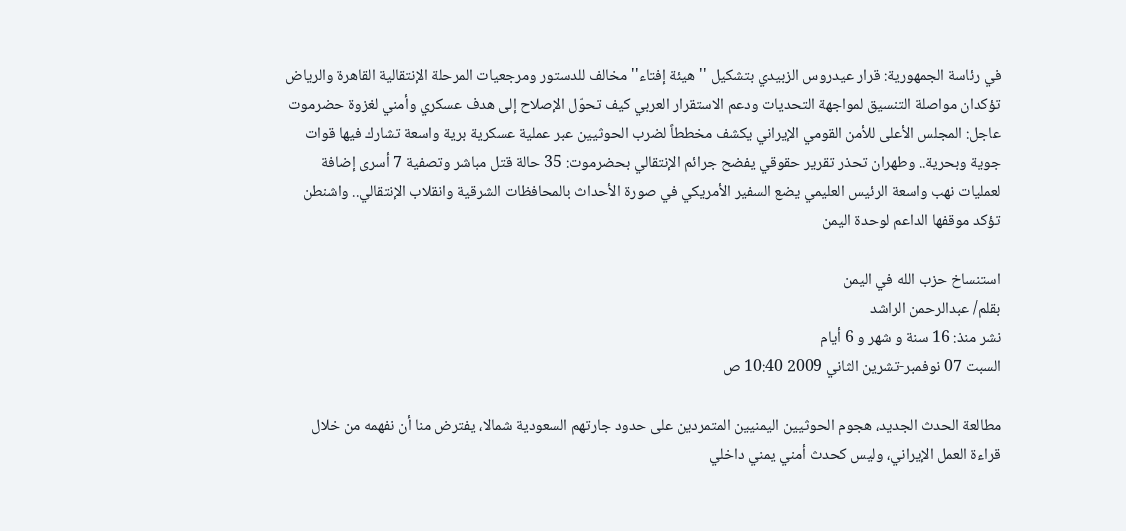في رئاسة الجمهورية: قرار عيدروس الزبيدي بتشكيل ''هيئة إفتاء'' مخالف للدستور ومرجعيات المرحلة الإنتقالية القاهرة والرياض تؤكدان مواصلة التنسيق لمواجهة التحديات ودعم الاستقرار العربي كيف تحوّل الإصلاح إلى هدف عسكري وأمني لغزوة حضرموت عاجل: المجلس الأعلى للأمن القومي الإيراني يكشف مخططاً لضرب الحوثيين عبر عملية عسكرية برية واسعة تشارك فيها قوات جوية وبحرية.. وطهران تحذر تقرير حقوقي يفضح جرائم الإنتقالي بحضرموت: 35 حالة قتل مباشر وتصفية 7 أسرى إضافة لعمليات نهب واسعة الرئيس العليمي يضع السفير الأمريكي في صورة الأحداث بالمحافظات الشرقية وانقلاب الإنتقالي.. واشنطن تؤكد موقفها الداعم لوحدة اليمن

استنساخ حزب الله في اليمن
بقلم/ عبدالرحمن الراشد
نشر منذ: 16 سنة و شهر و 6 أيام
السبت 07 نوفمبر-تشرين الثاني 2009 10:40 ص

مطالعة الحدث الجديد، هجوم الحوثيين اليمنيين المتمردين على حدود جارتهم السعودية شمالا، يفترض منا أن نفهمه من خلال قراءة العمل الإيراني، وليس كحدث أمني يمني داخلي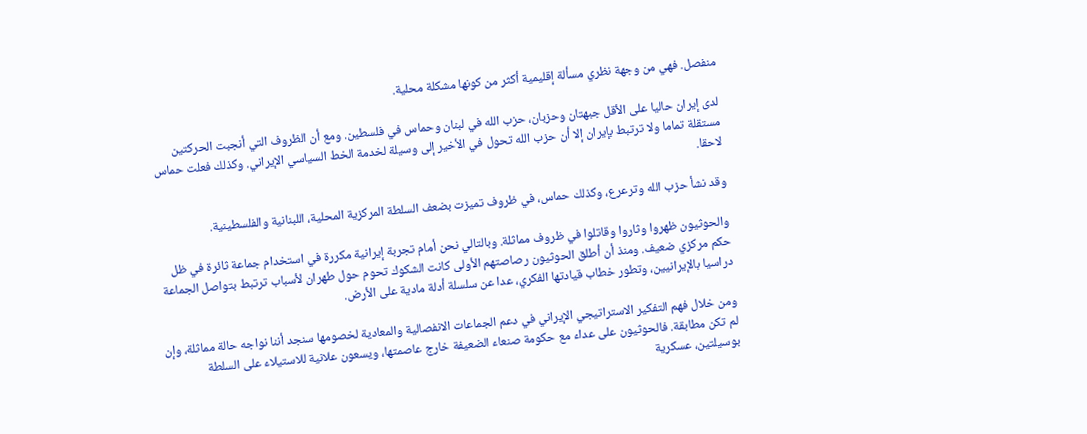منفصل. فهي من وجهة نظري مسألة إقليمية أكثر من كونها مشكلة محلية.

لدى إيران حاليا على الأقل جبهتان وحزبان، حزب الله في لبنان وحماس في فلسطين. ومع أن الظروف التي أنجبت الحركتين مستقلة تماما ولا ترتبط بإيران إلا أن حزب الله تحول في الأخير إلى وسيلة لخدمة الخط السياسي الإيراني. وكذلك فعلت حماس لاحقا.

وقد نشأ حزب الله وترعرع، وكذلك حماس، في ظروف تميزت بضعف السلطة المركزية المحلية، اللبنانية والفلسطينية.

والحوثيون ظهروا وثاروا وقاتلوا في ظروف مماثلة. وبالتالي نحن أمام تجربة إيرانية مكررة في استخدام جماعة ثائرة في ظل حكم مركزي ضعيف. ومنذ أن أطلق الحوثيون رصاصتهم الأولى كانت الشكوك تحوم حول طهران لأسباب ترتبط بتواصل الجماعة دراسيا بالإيرانيين، وتطور خطاب قيادتها الفكري، عدا عن سلسلة أدلة مادية على الأرض.

ومن خلال فهم التفكير الاستراتيجي الإيراني في دعم الجماعات الانفصالية والمعادية لخصومها سنجد أننا نواجه حالة مماثلة، وإن لم تكن مطابقة. فالحوثيون على عداء مع حكومة صنعاء الضعيفة خارج عاصمتها، ويسعون علانية للاستيلاء على السلطة بوسيلتين، عسكرية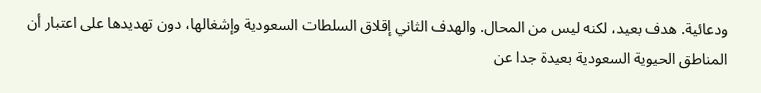ودعائية. هدف بعيد، لكنه ليس من المحال. والهدف الثاني إقلاق السلطات السعودية وإشغالها، دون تهديدها على اعتبار أن المناطق الحيوية السعودية بعيدة جدا عن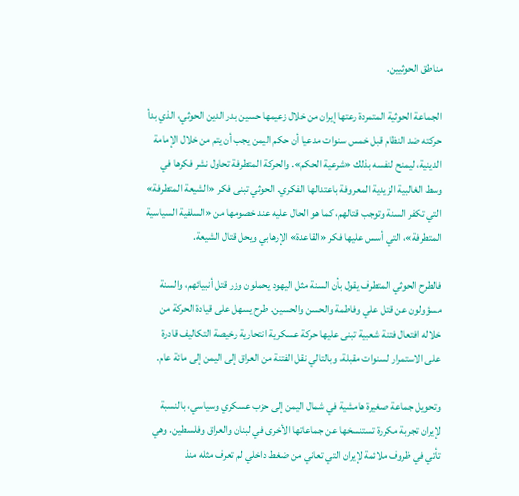مناطق الحوثيين.

الجماعة الحوثية المتمردة رعتها إيران من خلال زعيمها حسين بدر الدين الحوثي، الذي بدأ حركته ضد النظام قبل خمس سنوات مدعيا أن حكم اليمن يجب أن يتم من خلال الإمامة الدينية، ليمنح لنفسه بذلك «شرعية الحكم». والحركة المتطرفة تحاول نشر فكرها في وسط الغالبية الزيدية المعروفة باعتدالها الفكري. الحوثي تبنى فكر «الشيعة المتطرفة» التي تكفر السنة وتوجب قتالهم، كما هو الحال عليه عند خصومها من «السلفية السياسية المتطرفة»، التي أسس عليها فكر «القاعدة» الإرهابي ويحل قتال الشيعة.

فالطرح الحوثي المتطرف يقول بأن السنة مثل اليهود يحملون وزر قتل أنبيائهم، والسنة مسؤولون عن قتل علي وفاطمة والحسن والحسين. طرح يسهل على قيادة الحركة من خلاله افتعال فتنة شعبية تبنى عليها حركة عسكرية انتحارية رخيصة التكاليف قادرة على الاستمرار لسنوات مقبلة، وبالتالي نقل الفتنة من العراق إلى اليمن إلى مائة عام.

وتحويل جماعة صغيرة هامشية في شمال اليمن إلى حزب عسكري وسياسي، بالنسبة لإيران تجربة مكررة تستنسخها عن جماعاتها الأخرى في لبنان والعراق وفلسطين. وهي تأتي في ظروف ملائمة لإيران التي تعاني من ضغط داخلي لم تعرف مثله منذ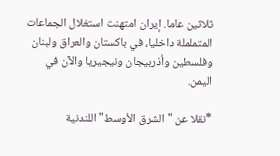ثلاثين عاما. إيران امتهنت استغلال الجماعات المتململة داخليا، في باكستان والعراق ولبنان وفلسطين وأذربيجان ونيجيريا والآن في اليمن.

*نقلا عن "الشرق الأوسط" اللندنية